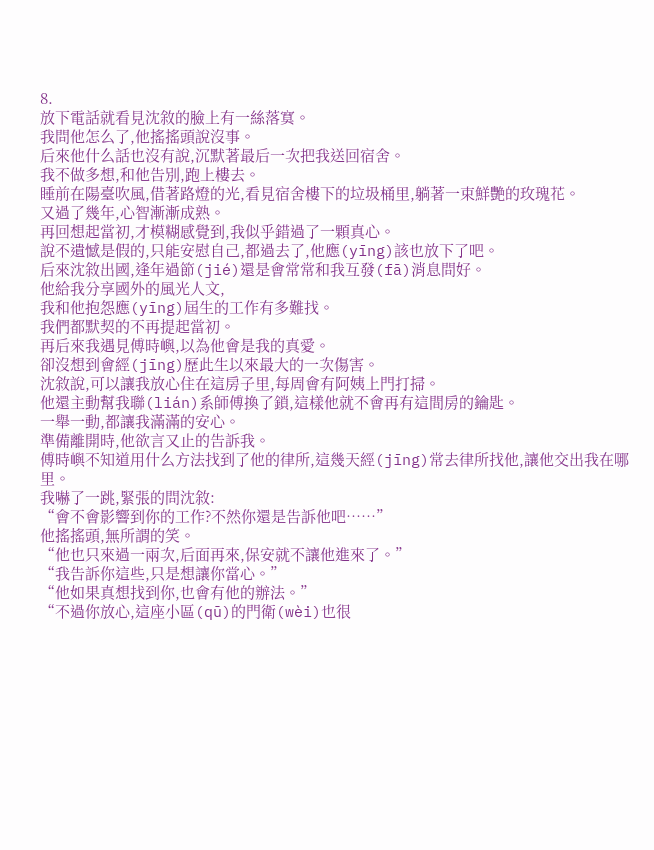8.
放下電話就看見沈敘的臉上有一絲落寞。
我問他怎么了,他搖搖頭說沒事。
后來他什么話也沒有說,沉默著最后一次把我送回宿舍。
我不做多想,和他告別,跑上樓去。
睡前在陽臺吹風,借著路燈的光,看見宿舍樓下的垃圾桶里,躺著一束鮮艷的玫瑰花。
又過了幾年,心智漸漸成熟。
再回想起當初,才模糊感覺到,我似乎錯過了一顆真心。
說不遺憾是假的,只能安慰自己,都過去了,他應(yīng)該也放下了吧。
后來沈敘出國,逢年過節(jié)還是會常常和我互發(fā)消息問好。
他給我分享國外的風光人文,
我和他抱怨應(yīng)屆生的工作有多難找。
我們都默契的不再提起當初。
再后來我遇見傅時嶼,以為他會是我的真愛。
卻沒想到會經(jīng)歷此生以來最大的一次傷害。
沈敘說,可以讓我放心住在這房子里,每周會有阿姨上門打掃。
他還主動幫我聯(lián)系師傅換了鎖,這樣他就不會再有這間房的鑰匙。
一舉一動,都讓我滿滿的安心。
準備離開時,他欲言又止的告訴我。
傅時嶼不知道用什么方法找到了他的律所,這幾天經(jīng)常去律所找他,讓他交出我在哪里。
我嚇了一跳,緊張的問沈敘:
“會不會影響到你的工作?不然你還是告訴他吧……”
他搖搖頭,無所謂的笑。
“他也只來過一兩次,后面再來,保安就不讓他進來了。”
“我告訴你這些,只是想讓你當心。”
“他如果真想找到你,也會有他的辦法。”
“不過你放心,這座小區(qū)的門衛(wèi)也很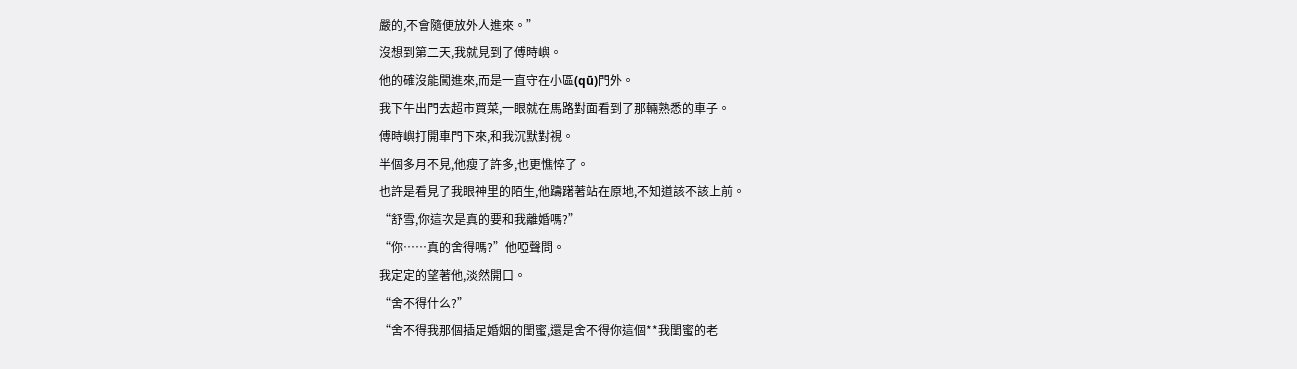嚴的,不會隨便放外人進來。”
沒想到第二天,我就見到了傅時嶼。
他的確沒能闖進來,而是一直守在小區(qū)門外。
我下午出門去超市買菜,一眼就在馬路對面看到了那輛熟悉的車子。
傅時嶼打開車門下來,和我沉默對視。
半個多月不見,他瘦了許多,也更憔悴了。
也許是看見了我眼神里的陌生,他躊躇著站在原地,不知道該不該上前。
“舒雪,你這次是真的要和我離婚嗎?”
“你……真的舍得嗎?”他啞聲問。
我定定的望著他,淡然開口。
“舍不得什么?”
“舍不得我那個插足婚姻的閨蜜,還是舍不得你這個**我閨蜜的老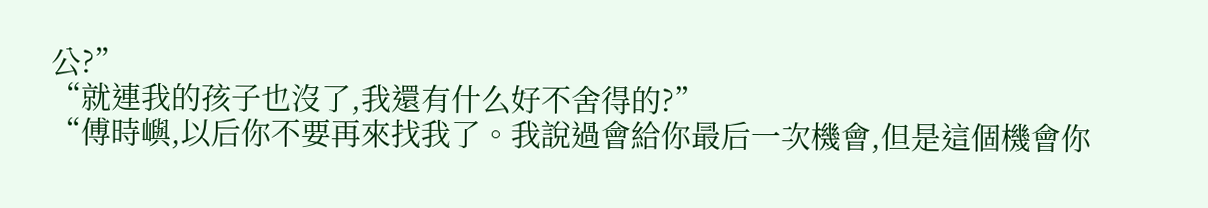公?”
“就連我的孩子也沒了,我還有什么好不舍得的?”
“傅時嶼,以后你不要再來找我了。我說過會給你最后一次機會,但是這個機會你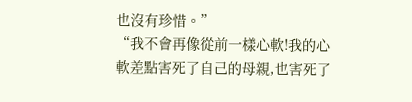也沒有珍惜。”
“我不會再像從前一樣心軟!我的心軟差點害死了自己的母親,也害死了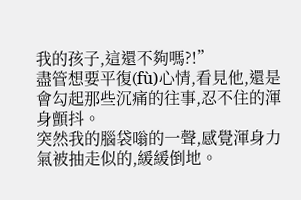我的孩子,這還不夠嗎?!”
盡管想要平復(fù)心情,看見他,還是會勾起那些沉痛的往事,忍不住的渾身顫抖。
突然我的腦袋嗡的一聲,感覺渾身力氣被抽走似的,緩緩倒地。